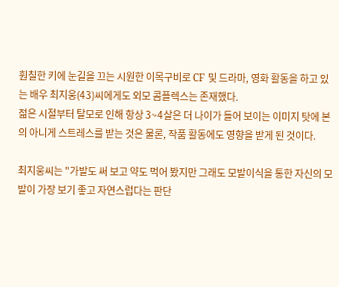훤칠한 키에 눈길을 끄는 시원한 이목구비로 CF 및 드라마, 영화 활동을 하고 있는 배우 최지웅(43)씨에게도 외모 콤플렉스는 존재했다.
젊은 시절부터 탈모로 인해 항상 3~4살은 더 나이가 들어 보이는 이미지 탓에 본의 아니게 스트레스를 받는 것은 물론, 작품 활동에도 영향을 받게 된 것이다.

최지웅씨는 "가발도 써 보고 약도 먹어 봤지만 그래도 모발이식을 통한 자신의 모발이 가장 보기 좋고 자연스럽다는 판단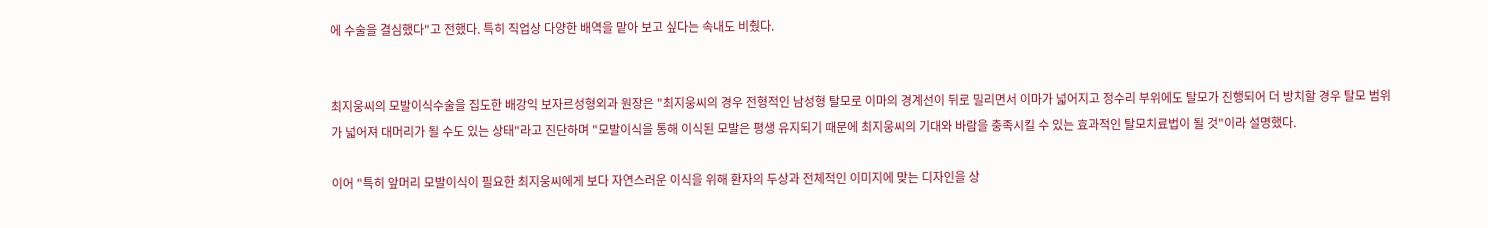에 수술을 결심했다"고 전했다. 특히 직업상 다양한 배역을 맡아 보고 싶다는 속내도 비췄다.


최지웅씨의 모발이식수술을 집도한 배강익 보자르성형외과 원장은 "최지웅씨의 경우 전형적인 남성형 탈모로 이마의 경계선이 뒤로 밀리면서 이마가 넓어지고 정수리 부위에도 탈모가 진행되어 더 방치할 경우 탈모 범위가 넓어져 대머리가 될 수도 있는 상태"라고 진단하며 "모발이식을 통해 이식된 모발은 평생 유지되기 때문에 최지웅씨의 기대와 바람을 충족시킬 수 있는 효과적인 탈모치료법이 될 것"이라 설명했다.

이어 "특히 앞머리 모발이식이 필요한 최지웅씨에게 보다 자연스러운 이식을 위해 환자의 두상과 전체적인 이미지에 맞는 디자인을 상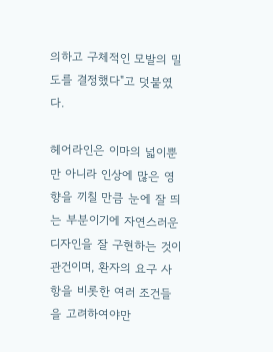의하고 구체적인 모발의 밀도를 결정했다"고 덧붙였다.

헤어라인은 이마의 넓이뿐만 아니라 인상에 많은 영향을 끼칠 만큼 눈에 잘 띄는 부분이기에 자연스러운 디자인을 잘 구현하는 것이 관건이며, 환자의 요구 사항을 비롯한 여러 조건들을 고려하여야만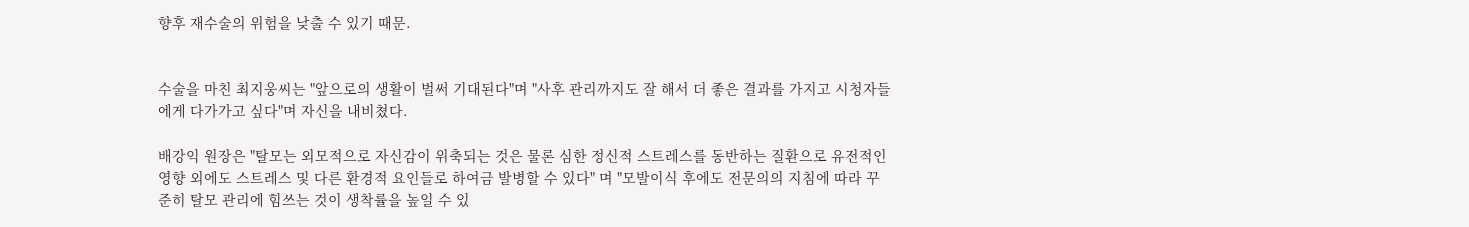향후 재수술의 위험을 낮출 수 있기 때문.


수술을 마친 최지웅씨는 "앞으로의 생활이 벌써 기대된다"며 "사후 관리까지도 잘 해서 더 좋은 결과를 가지고 시청자들에게 다가가고 싶다"며 자신을 내비쳤다.

배강익 원장은 "탈모는 외모적으로 자신감이 위축되는 것은 물론 심한 정신적 스트레스를 동반하는 질환으로 유전적인 영향 외에도 스트레스 및 다른 환경적 요인들로 하여금 발병할 수 있다" 며 "모발이식 후에도 전문의의 지침에 따라 꾸준히 탈모 관리에 힘쓰는 것이 생착률을 높일 수 있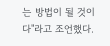는 방법이 될 것이다"라고 조언했다.